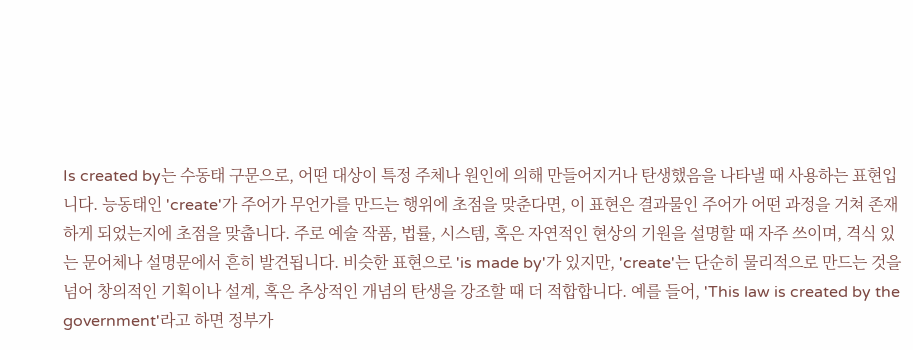Is created by는 수동태 구문으로, 어떤 대상이 특정 주체나 원인에 의해 만들어지거나 탄생했음을 나타낼 때 사용하는 표현입니다. 능동태인 'create'가 주어가 무언가를 만드는 행위에 초점을 맞춘다면, 이 표현은 결과물인 주어가 어떤 과정을 거쳐 존재하게 되었는지에 초점을 맞춥니다. 주로 예술 작품, 법률, 시스템, 혹은 자연적인 현상의 기원을 설명할 때 자주 쓰이며, 격식 있는 문어체나 설명문에서 흔히 발견됩니다. 비슷한 표현으로 'is made by'가 있지만, 'create'는 단순히 물리적으로 만드는 것을 넘어 창의적인 기획이나 설계, 혹은 추상적인 개념의 탄생을 강조할 때 더 적합합니다. 예를 들어, 'This law is created by the government'라고 하면 정부가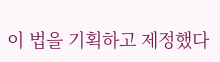이 법을 기획하고 제정했다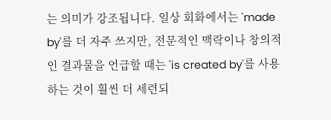는 의미가 강조됩니다. 일상 회화에서는 'made by'를 더 자주 쓰지만, 전문적인 맥락이나 창의적인 결과물을 언급할 때는 'is created by'를 사용하는 것이 훨씬 더 세련되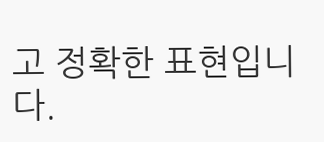고 정확한 표현입니다.